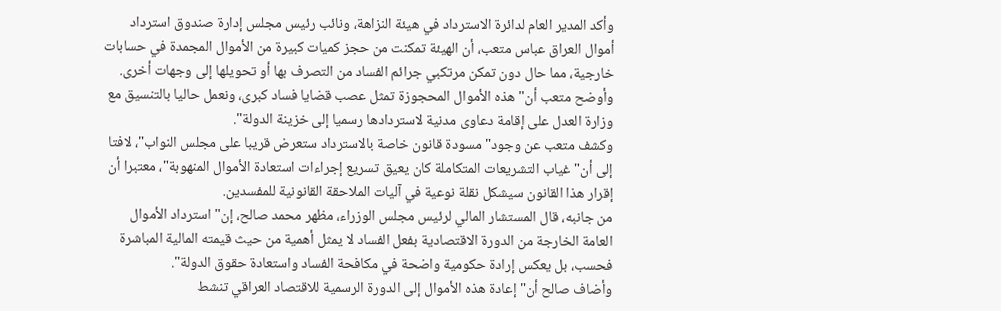وأكد المدير العام لدائرة الاسترداد في هيئة النزاهة، ونائب رئيس مجلس إدارة صندوق استرداد أموال العراق عباس متعب، أن الهيئة تمكنت من حجز كميات كبيرة من الأموال المجمدة في حسابات خارجية، مما حال دون تمكن مرتكبي جرائم الفساد من التصرف بها أو تحويلها إلى وجهات أخرى.
وأوضح متعب أن" هذه الأموال المحجوزة تمثل عصب قضايا فساد كبرى، ونعمل حاليا بالتنسيق مع وزارة العدل على إقامة دعاوى مدنية لاستردادها رسميا إلى خزينة الدولة".
وكشف متعب عن وجود" مسودة قانون خاصة بالاسترداد ستعرض قريبا على مجلس النواب"، لافتا إلى أن" غياب التشريعات المتكاملة كان يعيق تسريع إجراءات استعادة الأموال المنهوبة"، معتبرا أن إقرار هذا القانون سيشكل نقلة نوعية في آليات الملاحقة القانونية للمفسدين.
من جانبه، قال المستشار المالي لرئيس مجلس الوزراء، مظهر محمد صالح، إن" استرداد الأموال العامة الخارجة من الدورة الاقتصادية بفعل الفساد لا يمثل أهمية من حيث قيمته المالية المباشرة فحسب، بل يعكس إرادة حكومية واضحة في مكافحة الفساد واستعادة حقوق الدولة".
وأضاف صالح أن" إعادة هذه الأموال إلى الدورة الرسمية للاقتصاد العراقي تنشط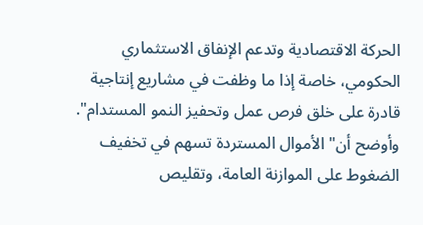الحركة الاقتصادية وتدعم الإنفاق الاستثماري الحكومي، خاصة إذا ما وظفت في مشاريع إنتاجية قادرة على خلق فرص عمل وتحفيز النمو المستدام".
وأوضح أن" الأموال المستردة تسهم في تخفيف الضغوط على الموازنة العامة، وتقليص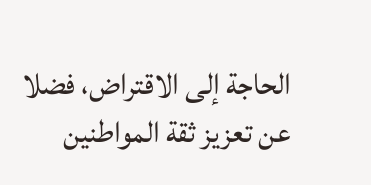الحاجة إلى الاقتراض، فضلا عن تعزيز ثقة المواطنين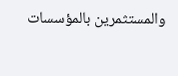والمستثمرين بالمؤسسات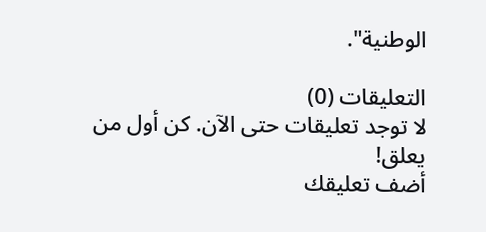الوطنية".

التعليقات (0)
لا توجد تعليقات حتى الآن. كن أول من يعلق!
أضف تعليقك